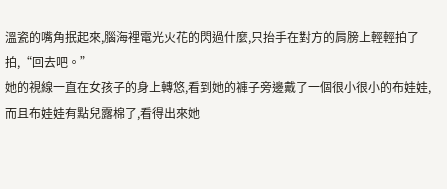溫瓷的嘴角抿起來,腦海裡電光火花的閃過什麼,只抬手在對方的肩膀上輕輕拍了拍,“回去吧。”
她的視線一直在女孩子的身上轉悠,看到她的褲子旁邊戴了一個很小很小的布娃娃,而且布娃娃有點兒露棉了,看得出來她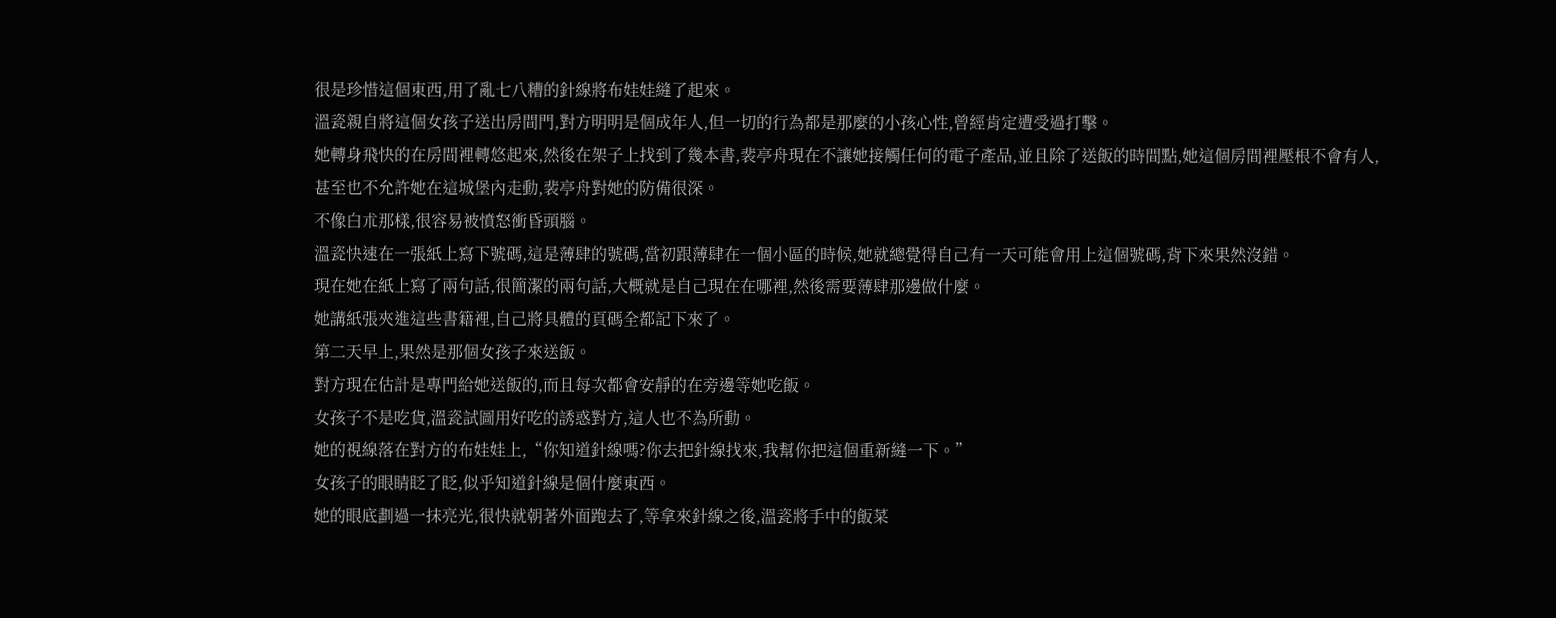很是珍惜這個東西,用了亂七八糟的針線將布娃娃縫了起來。
溫瓷親自將這個女孩子送出房間門,對方明明是個成年人,但一切的行為都是那麼的小孩心性,曾經肯定遭受過打擊。
她轉身飛快的在房間裡轉悠起來,然後在架子上找到了幾本書,裴亭舟現在不讓她接觸任何的電子產品,並且除了送飯的時間點,她這個房間裡壓根不會有人,甚至也不允許她在這城堡內走動,裴亭舟對她的防備很深。
不像白朮那樣,很容易被憤怒衝昏頭腦。
溫瓷快速在一張紙上寫下號碼,這是薄肆的號碼,當初跟薄肆在一個小區的時候,她就總覺得自己有一天可能會用上這個號碼,背下來果然沒錯。
現在她在紙上寫了兩句話,很簡潔的兩句話,大概就是自己現在在哪裡,然後需要薄肆那邊做什麼。
她講紙張夾進這些書籍裡,自己將具體的頁碼全都記下來了。
第二天早上,果然是那個女孩子來送飯。
對方現在估計是專門給她送飯的,而且每次都會安靜的在旁邊等她吃飯。
女孩子不是吃貨,溫瓷試圖用好吃的誘惑對方,這人也不為所動。
她的視線落在對方的布娃娃上,“你知道針線嗎?你去把針線找來,我幫你把這個重新縫一下。”
女孩子的眼睛眨了眨,似乎知道針線是個什麼東西。
她的眼底劃過一抹亮光,很快就朝著外面跑去了,等拿來針線之後,溫瓷將手中的飯菜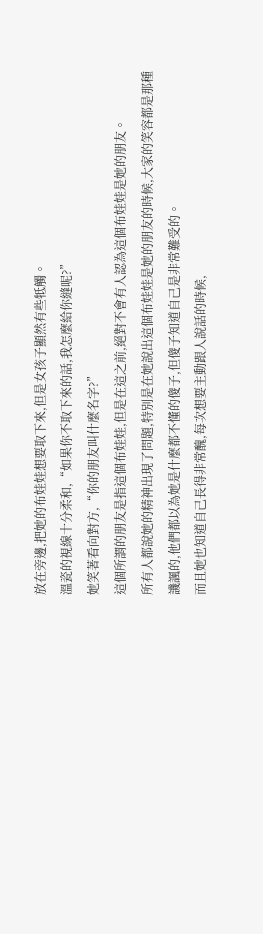放在旁邊,把她的布娃娃想要取下來,但是女孩子顯然有些牴觸。
溫瓷的視線十分柔和,“如果你不取下來的話,我怎麼給你縫呢?”
她笑著看向對方,“你的朋友叫什麼名字?”
這個所謂的朋友是指這個布娃娃,但是在這之前,絕對不會有人認為這個布娃娃是她的朋友。
所有人都說她的精神出現了問題,特別是在她說出這個布娃娃是她的朋友的時候,大家的笑容都是那種譏諷的,他們都以為她是什麼都不懂的傻子,但傻子知道自己是非常難受的。
而且她也知道自己長得非常醜,每次想要主動跟人說話的時候,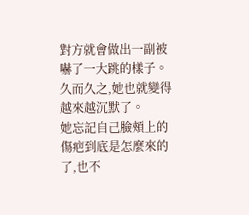對方就會做出一副被嚇了一大跳的樣子。
久而久之,她也就變得越來越沉默了。
她忘記自己臉頰上的傷疤到底是怎麼來的了,也不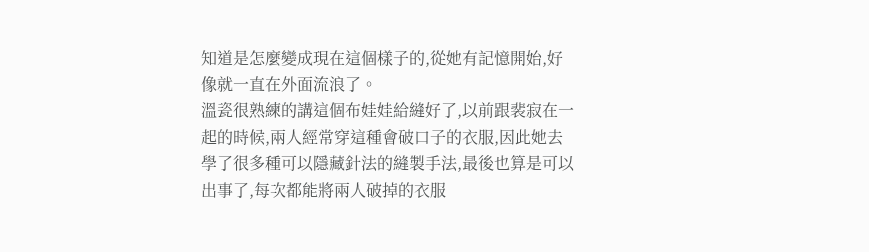知道是怎麼變成現在這個樣子的,從她有記憶開始,好像就一直在外面流浪了。
溫瓷很熟練的講這個布娃娃給縫好了,以前跟裴寂在一起的時候,兩人經常穿這種會破口子的衣服,因此她去學了很多種可以隱藏針法的縫製手法,最後也算是可以出事了,每次都能將兩人破掉的衣服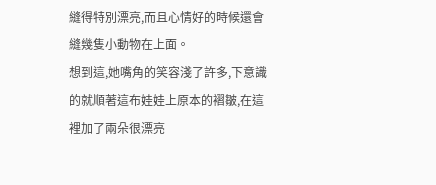縫得特別漂亮,而且心情好的時候還會縫幾隻小動物在上面。
想到這,她嘴角的笑容淺了許多,下意識的就順著這布娃娃上原本的褶皺,在這裡加了兩朵很漂亮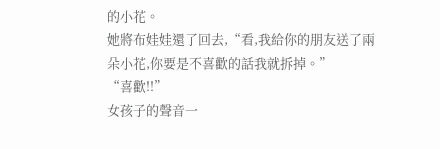的小花。
她將布娃娃還了回去,“看,我給你的朋友送了兩朵小花,你要是不喜歡的話我就拆掉。”
“喜歡!!”
女孩子的聲音一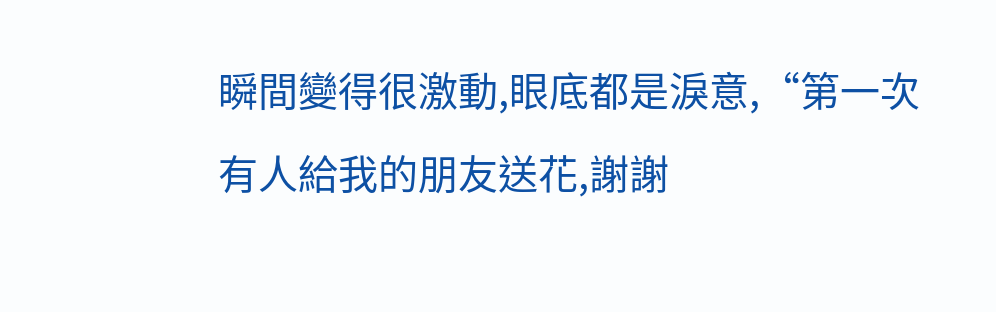瞬間變得很激動,眼底都是淚意,“第一次有人給我的朋友送花,謝謝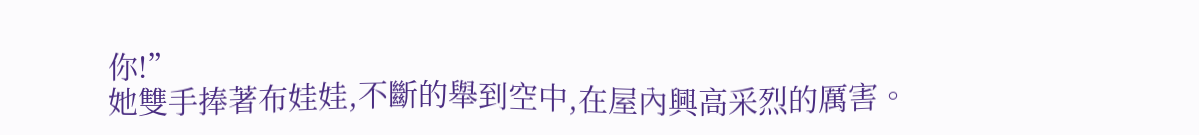你!”
她雙手捧著布娃娃,不斷的舉到空中,在屋內興高采烈的厲害。